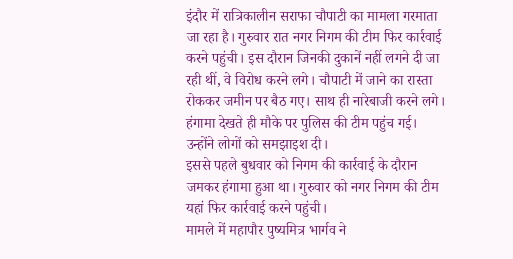इंदौर में रात्रिकालीन सराफा चौपाटी का मामला गरमाता जा रहा है। गुरुवार रात नगर निगम की टीम फिर कार्रवाई करने पहुंची। इस दौरान जिनकी दुकानें नहीं लगने दी जा रही थीं, वे विरोध करने लगे। चौपाटी में जाने का रास्ता रोककर जमीन पर बैठ गए। साथ ही नारेबाजी करने लगे। हंगामा देखते ही मौके पर पुलिस की टीम पहुंच गई। उन्होंने लोगों को समझाइश दी।
इससे पहले बुधवार को निगम की कार्रवाई के दौरान जमकर हंगामा हुआ था। गुरुवार को नगर निगम की टीम यहां फिर कार्रवाई करने पहुंची।
मामले में महापौर पुष्यमित्र भार्गव ने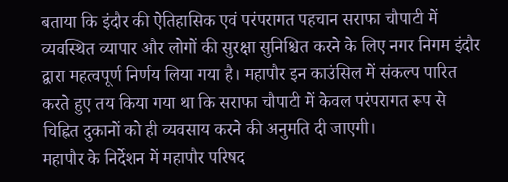बताया कि इंदौर की ऐतिहासिक एवं परंपरागत पहचान सराफा चौपाटी में व्यवस्थित व्यापार और लोगों की सुरक्षा सुनिश्चित करने के लिए नगर निगम इंदौर द्वारा महत्वपूर्ण निर्णय लिया गया है। महापौर इन काउंसिल में संकल्प पारित करते हुए तय किया गया था कि सराफा चौपाटी में केवल परंपरागत रूप से चिह्नित दुकानों को ही व्यवसाय करने की अनुमति दी जाएगी।
महापौर के निर्देशन में महापौर परिषद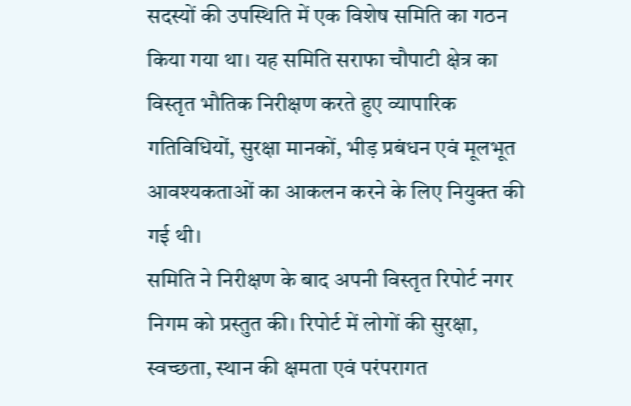सदस्यों की उपस्थिति में एक विशेष समिति का गठन किया गया था। यह समिति सराफा चौपाटी क्षेत्र का विस्तृत भौतिक निरीक्षण करते हुए व्यापारिक गतिविधियों, सुरक्षा मानकों, भीड़ प्रबंधन एवं मूलभूत आवश्यकताओं का आकलन करने के लिए नियुक्त की गई थी।
समिति ने निरीक्षण के बाद अपनी विस्तृत रिपोर्ट नगर निगम को प्रस्तुत की। रिपोर्ट में लोगों की सुरक्षा, स्वच्छता, स्थान की क्षमता एवं परंपरागत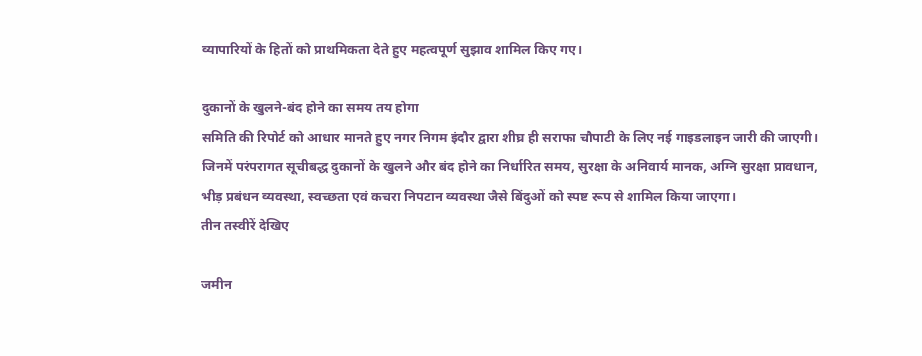व्यापारियों के हितों को प्राथमिकता देते हुए महत्वपूर्ण सुझाव शामिल किए गए।

दुकानों के खुलने-बंद होने का समय तय होगा
समिति की रिपोर्ट को आधार मानते हुए नगर निगम इंदौर द्वारा शीघ्र ही सराफा चौपाटी के लिए नई गाइडलाइन जारी की जाएगी। जिनमें परंपरागत सूचीबद्ध दुकानों के खुलने और बंद होने का निर्धारित समय, सुरक्षा के अनिवार्य मानक, अग्नि सुरक्षा प्रावधान, भीड़ प्रबंधन व्यवस्था, स्वच्छता एवं कचरा निपटान व्यवस्था जैसे बिंदुओं को स्पष्ट रूप से शामिल किया जाएगा।
तीन तस्वीरें देखिए

जमीन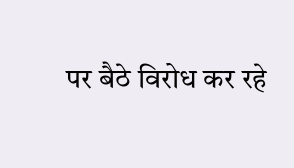पर बैठे विरोध कर रहे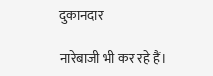दुकानदार

नारेबाजी भी कर रहे हैं।